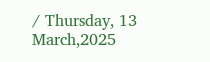/ Thursday, 13 March,2025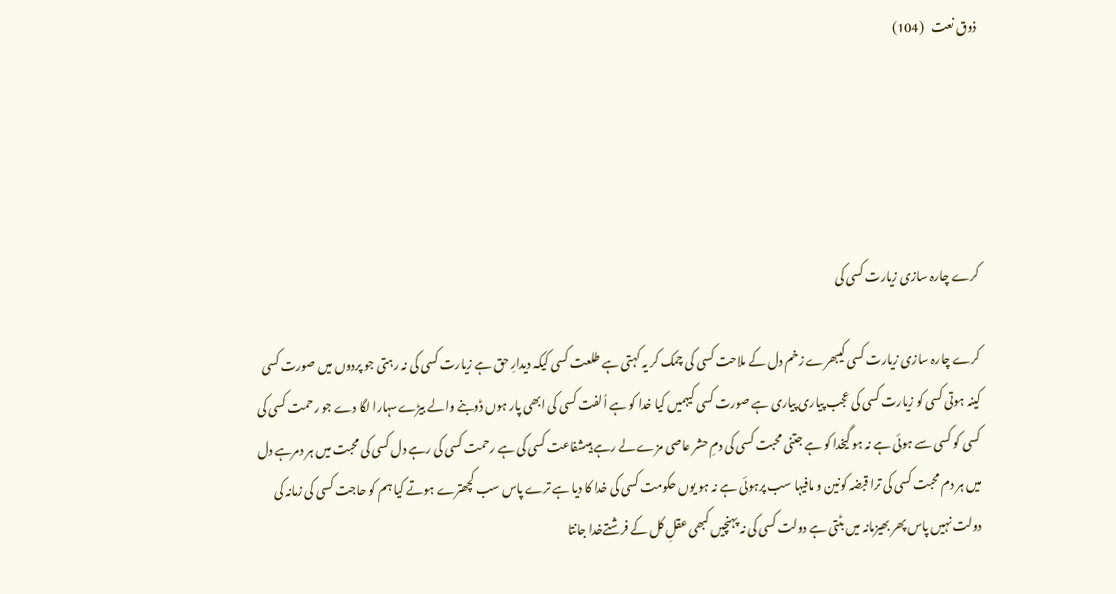ذوق نعت   (104)





کرے چارہ سازی زیارت کسی کی

کرے چارہ سازی زیارت کسی کیبھرے زخم دل کے ملاحت کسی کی چمک کر یہ کہتی ہے طلعت کسی کیکہ دیدارِ حق ہے زیارت کسی کی نہ رہتی جو پردوں میں صورت کسی کینہ ہوتی کسی کو زیارت کسی کی عجب پیاری پیاری ہے صورت کسی کیہمیں کیا خدا کو ہے اُلفت کسی کی ابھی پار ہوں ڈوبنے والے بیڑےسہارا لگا دے جو رحمت کسی کی کسی کو کسی سے ہوئی ہے نہ ہو گیخدا کو ہے جتنی محبت کسی کی دمِ حشر عاصی مزے لے رہے ہیںشفاعت کسی کی ہے رحمت کسی کی رہے دل کسی کی محبت میں ہر دمرہے دل میں ہر دم محبت کسی کی ترا قبضہ کونین و مافیہا سب پرہوئی ہے نہ ہو یوں حکومت کسی کی خدا کا دیا ہے ترے پاس سب کچھترے ہوتے کیا ہم کو حاجت کسی کی زمانہ کی دولت نہیں پاس پھر بھیزمانہ میں بٹتی ہے دولت کسی کی نہ پہنچیں کبھی عقلِ کل کے فرشتےخدا جانتا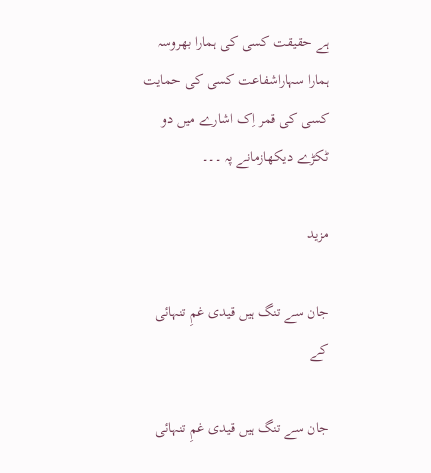ہے حقیقت کسی کی ہمارا بھروسہ ہمارا سہاراشفاعت کسی کی حمایت کسی کی قمر اِک اشارے میں دو ٹکڑے دیکھازمانے پہ ۔۔۔

مزید

جان سے تنگ ہیں قیدی غمِ تنہائی کے

جان سے تنگ ہیں قیدی غمِ تنہائی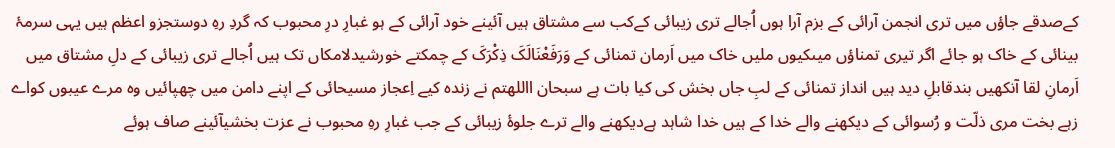کےصدقے جاؤں میں تری انجمن آرائی کے بزم آرا ہوں اُجالے تری زیبائی کےکب سے مشتاق ہیں آئینے خود آرائی کے ہو غبارِ درِ محبوب کہ گردِ رہِ دوستجزو اعظم ہیں یہی سرمۂ بینائی کے خاک ہو جائے اگر تیری تمناؤں میںکیوں ملیں خاک میں اَرمان تمنائی کے وَرَفَعْنَالَکَ ذِکْرَکَ کے چمکتے خورشیدلامکاں تک ہیں اُجالے تری زیبائی کے دلِ مشتاق میں اَرمانِ لقا آنکھیں بندقابلِ دید ہیں انداز تمنائی کے لبِ جاں بخش کی کیا بات ہے سبحان االلهتم نے زندہ کیے اِعجاز مسیحائی کے اپنے دامن میں چھپائیں وہ مرے عیبوں کواے زہے بخت مری ذلّت و رُسوائی کے دیکھنے والے خدا کے ہیں خدا شاہد ہےدیکھنے والے ترے جلوۂ زیبائی کے جب غبارِ رہِ محبوب نے عزت بخشیآئینے صاف ہوئے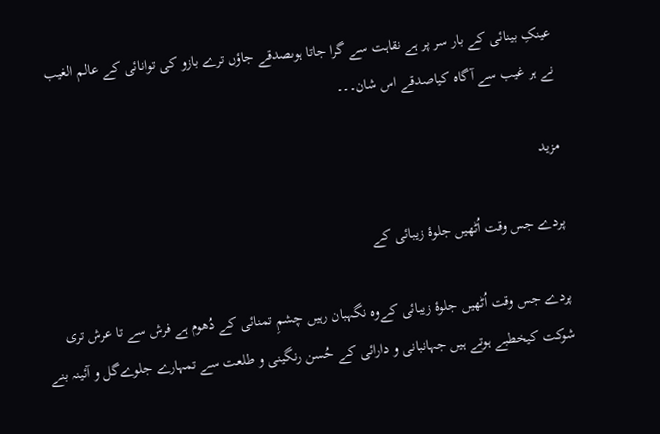عینکِ بینائی کے بار سر پر ہے نقاہت سے گرا جاتا ہوںصدقے جاؤں ترے بازو کی توانائی کے عالم الغیب نے ہر غیب سے آگاہ کیاصدقے اس شان۔۔۔

مزید

پردے جس وقت اُٹھیں جلوۂ زیبائی کے

پردے جس وقت اُٹھیں جلوۂ زیبائی کےوہ نگہبان رہیں چشمِ تمنائی کے دُھوم ہے فرش سے تا عرش تری شوکت کیخطبے ہوتے ہیں جہانبانی و دارائی کے حُسن رنگینی و طلعت سے تمہارے جلوےگل و آئینہ بنے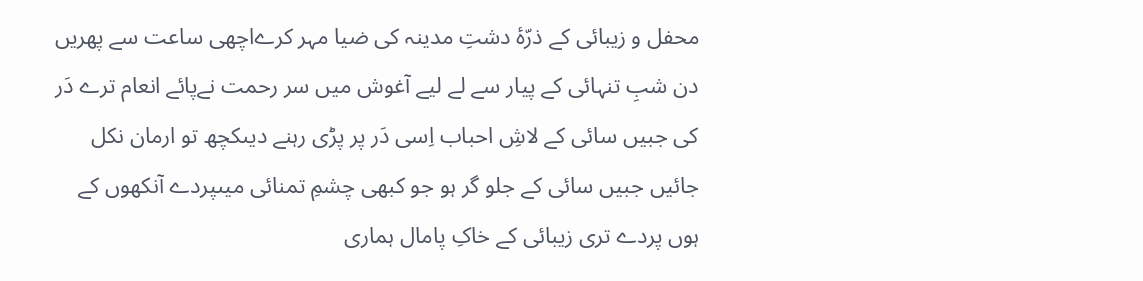محفل و زیبائی کے ذرّۂ دشتِ مدینہ کی ضیا مہر کرےاچھی ساعت سے پھریں دن شبِ تنہائی کے پیار سے لے لیے آغوش میں سر رحمت نےپائے انعام ترے دَر کی جبیں سائی کے لاشِ احباب اِسی دَر پر پڑی رہنے دیںکچھ تو ارمان نکل جائیں جبیں سائی کے جلو گر ہو جو کبھی چشمِ تمنائی میںپردے آنکھوں کے ہوں پردے تری زیبائی کے خاکِ پامال ہماری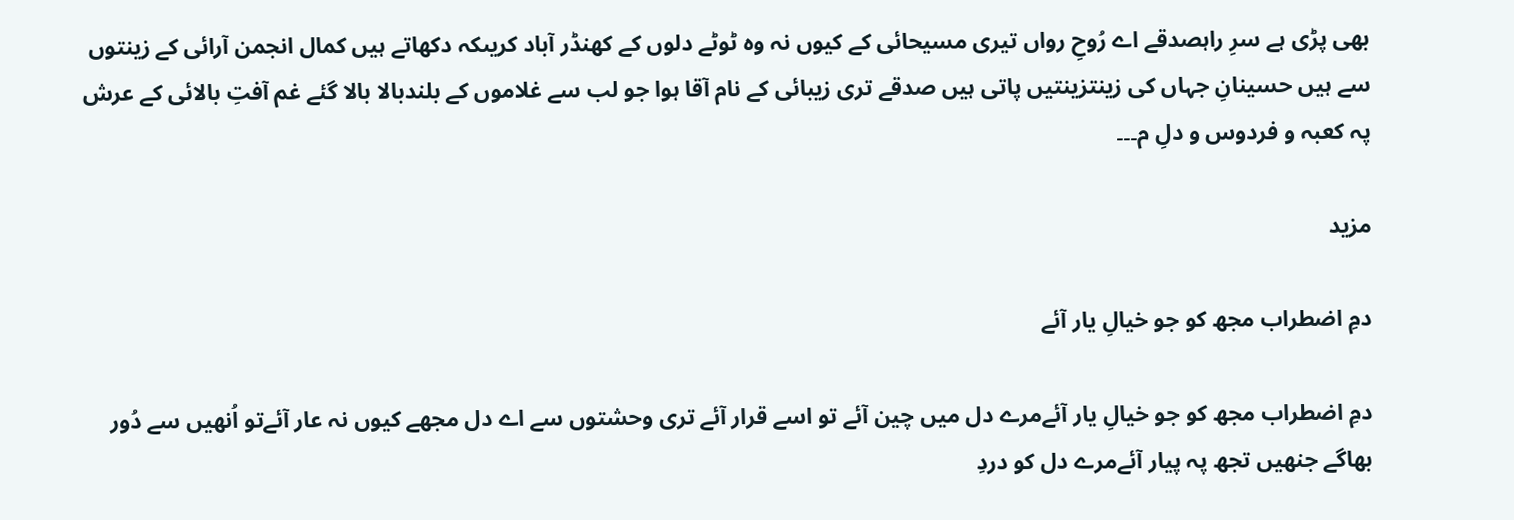بھی پڑی ہے سرِ راہصدقے اے رُوحِ رواں تیری مسیحائی کے کیوں نہ وہ ٹوٹے دلوں کے کھنڈر آباد کریںکہ دکھاتے ہیں کمال انجمن آرائی کے زینتوں سے ہیں حسینانِ جہاں کی زینتزینتیں پاتی ہیں صدقے تری زیبائی کے نام آقا ہوا جو لب سے غلاموں کے بلندبالا بالا گئے غم آفتِ بالائی کے عرش پہ کعبہ و فردوس و دلِ م۔۔۔

مزید

دمِ اضطراب مجھ کو جو خیالِ یار آئے

دمِ اضطراب مجھ کو جو خیالِ یار آئےمرے دل میں چین آئے تو اسے قرار آئے تری وحشتوں سے اے دل مجھے کیوں نہ عار آئےتو اُنھیں سے دُور بھاگے جنھیں تجھ پہ پیار آئےمرے دل کو دردِ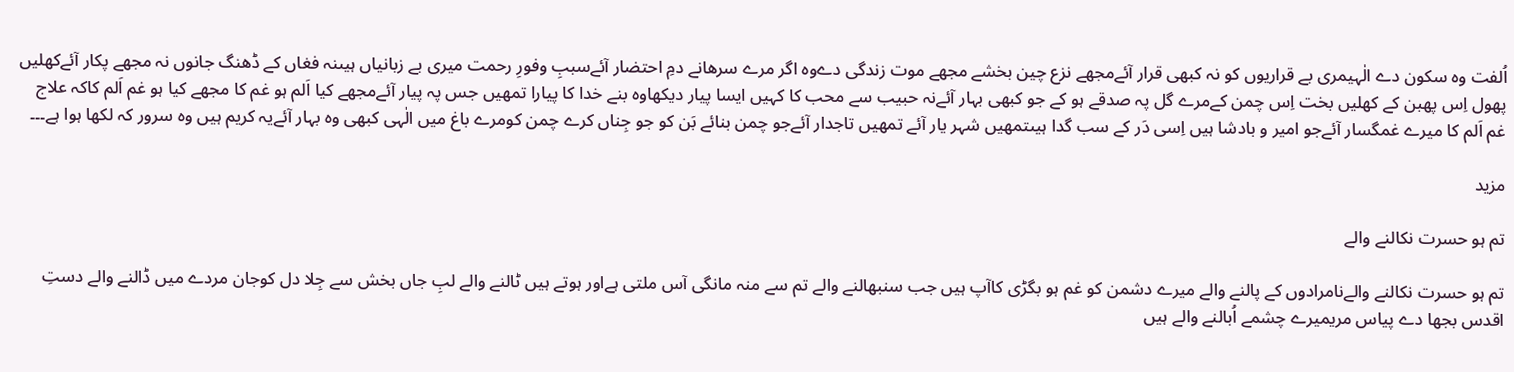اُلفت وہ سکون دے الٰہیمری بے قراریوں کو نہ کبھی قرار آئےمجھے نزع چین بخشے مجھے موت زندگی دےوہ اگر مرے سرھانے دمِ احتضار آئےسببِ وفورِ رحمت میری بے زبانیاں ہیںنہ فغاں کے ڈھنگ جانوں نہ مجھے پکار آئےکھلیں پھول اِس پھبن کے کھلیں بخت اِس چمن کےمرے گل پہ صدقے ہو کے جو کبھی بہار آئےنہ حبیب سے محب کا کہیں ایسا پیار دیکھاوہ بنے خدا کا پیارا تمھیں جس پہ پیار آئےمجھے کیا اَلم ہو غم کا مجھے کیا ہو غم اَلم کاکہ علاج غم اَلم کا میرے غمگسار آئےجو امیر و بادشا ہیں اِسی دَر کے سب گدا ہیںتمھیں شہر یار آئے تمھیں تاجدار آئےجو چمن بنائے بَن کو جو جِناں کرے چمن کومرے باغ میں الٰہی کبھی وہ بہار آئےیہ کریم ہیں وہ سرور کہ لکھا ہوا ہے۔۔۔

مزید

تم ہو حسرت نکالنے والے

تم ہو حسرت نکالنے والےنامرادوں کے پالنے والے میرے دشمن کو غم ہو بگڑی کاآپ ہیں جب سنبھالنے والے تم سے منہ مانگی آس ملتی ہےاور ہوتے ہیں ٹالنے والے لبِ جاں بخش سے جِلا دل کوجان مردے میں ڈالنے والے دستِ اقدس بجھا دے پیاس مریمیرے چشمے اُبالنے والے ہیں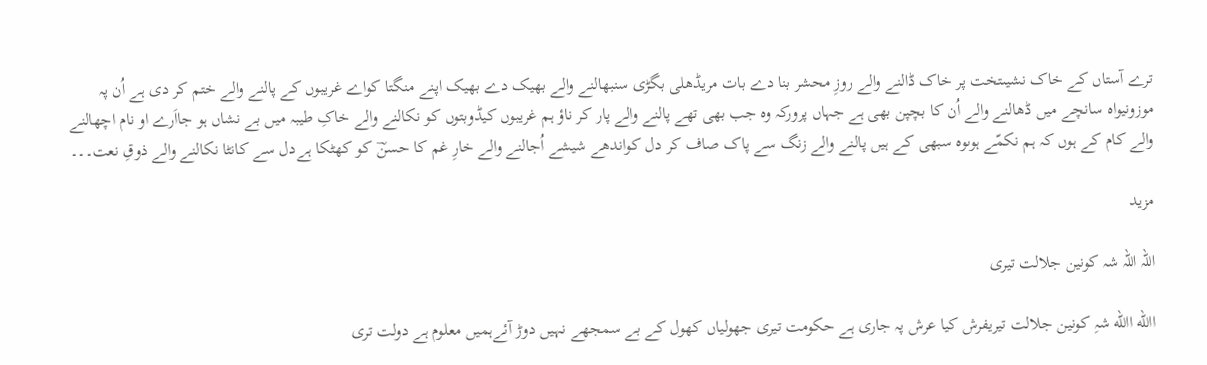ترے آستاں کے خاک نشیںتخت پر خاک ڈالنے والے روزِ محشر بنا دے بات مریڈھلی بگڑی سنبھالنے والے بھیک دے بھیک اپنے منگتا کواے غریبوں کے پالنے والے ختم کر دی ہے اُن پہ موزونیواہ سانچے میں ڈھالنے والے اُن کا بچپن بھی ہے جہاں پرورکہ وہ جب بھی تھے پالنے والے پار کر ناؤ ہم غریبوں کیڈوبتوں کو نکالنے والے خاکِ طیبہ میں بے نشاں ہو جااَرے او نام اچھالنے والے کام کے ہوں کہ ہم نکمّے ہوںوہ سبھی کے ہیں پالنے والے زنگ سے پاک صاف کر دل کواندھے شیشے اُجالنے والے خارِ غم کا حسنؔ کو کھٹکا ہےدل سے کانٹا نکالنے والے ذوقِ نعت۔۔۔

مزید

اللہ اللہ شہ کونین جلالت تیری

االله االله شہِ کونین جلالت تیریفرش کیا عرش پہ جاری ہے حکومت تیری جھولیاں کھول کے بے سمجھے نہیں دوڑ آئےہمیں معلوم ہے دولت تری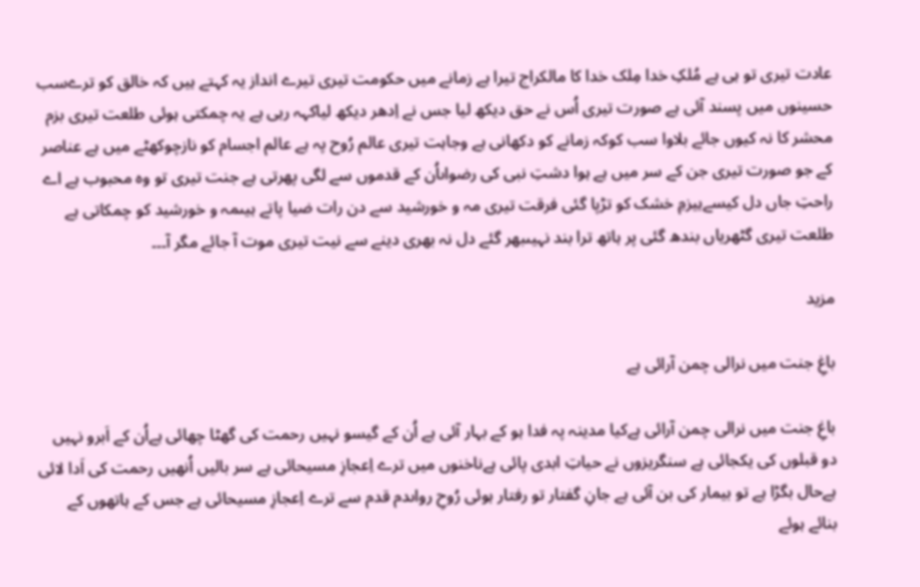عادت تیری تو ہی ہے مُلکِ خدا مِلک خدا کا مالکراج تیرا ہے زمانے میں حکومت تیری تیرے انداز یہ کہتے ہیں کہ خالق کو ترےسب حسینوں میں پسند آئی ہے صورت تیری اُس نے حق دیکھ لیا جس نے اِدھر دیکھ لیاکہہ رہی ہے یہ چمکتی ہوئی طلعت تیری بزم محشر کا نہ کیوں جائے بلاوا سب کوکہ زمانے کو دکھانی ہے وجاہت تیری عالم رُوح پہ ہے عالم اجسام کو نازچوکھٹے میں ہے عناصر کے جو صورت تیری جن کے سر میں ہے ہوا دشتِ نبی کی رضواںاُن کے قدموں سے لگی پھرتی ہے جنت تیری تو وہ محبوب ہے اے راحتِ جاں دل کیسےہیزمِ خشک کو تڑپا گئی فرقت تیری مہ و خورشید سے دن رات ضیا پاتے ہیںمہ و خورشید کو چمکاتی ہے طلعت تیری گٹھریاں بندھ گئی پر ہاتھ ترا بند نہیںبھر گئے دل نہ بھری دینے سے نیت تیری موت آ جائے مگر آ۔۔۔

مزید

باغِ جنت میں نرالی چمن آرائی ہے

باغِ جنت میں نرالی چمن آرائی ہےکیا مدینہ پہ فدا ہو کے بہار آئی ہے اُن کے گیسو نہیں رحمت کی گھٹا چھائی ہےاُن کے اَبرو نہیں دو قبلوں کی یکجائی ہے سنگریزوں نے حیاتِ ابدی پائی ہےناخنوں میں ترے اِعجازِ مسیحائی ہے سر بالیں اُنھیں رحمت کی اَدا لائی ہےحال بگڑا ہے تو بیمار کی بن آئی ہے جانِ گفتار تو رفتار ہوئی رُوحِ رواںدم قدم سے ترے اِعجازِ مسیحائی ہے جس کے ہاتھوں کے بنائے ہوئے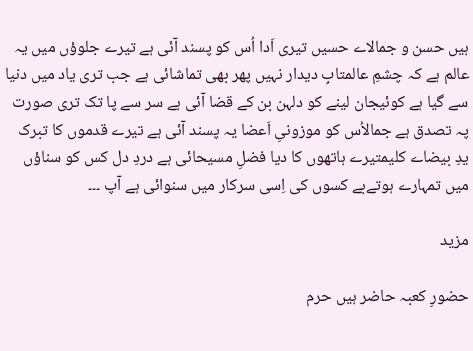ہیں حسن و جمالاے حسیں تیری اَدا اُس کو پسند آئی ہے تیرے جلوؤں میں یہ عالم ہے کہ چشمِ عالمتابِ دیدار نہیں پھر بھی تماشائی ہے جب تری یاد میں دنیا سے گیا ہے کوئیجان لینے کو دلہن بن کے قضا آئی ہے سر سے پا تک تری صورت پہ تصدق ہے جمالاُس کو موزونیِ اَعضا یہ پسند آئی ہے تیرے قدموں کا تبرک یدِ بیضاے کلیمتیرے ہاتھوں کا دیا فضلِ مسیحائی ہے دردِ دل کس کو سناؤں میں تمہارے ہوتےبے کسوں کی اِسی سرکار میں سنوائی ہے آپ ۔۔۔

مزید

حضورِ کعبہ حاضر ہیں حرم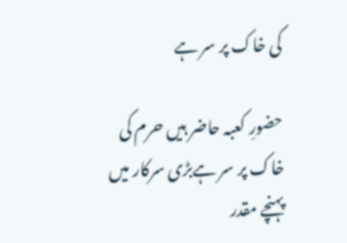کی خاک پر سر ہے

حضورِ کعبہ حاضر ہیں حرم کی خاک پر سر ہےبڑی سرکار میں پہنچے مقدر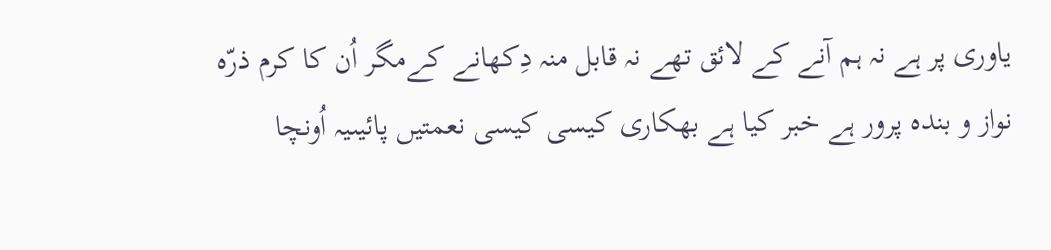یاوری پر ہے نہ ہم آنے کے لائق تھے نہ قابل منہ دِکھانے کےمگر اُن کا کرم ذرّہ نواز و بندہ پرور ہے خبر کیا ہے بھکاری کیسی کیسی نعمتیں پائیںیہ اُونچا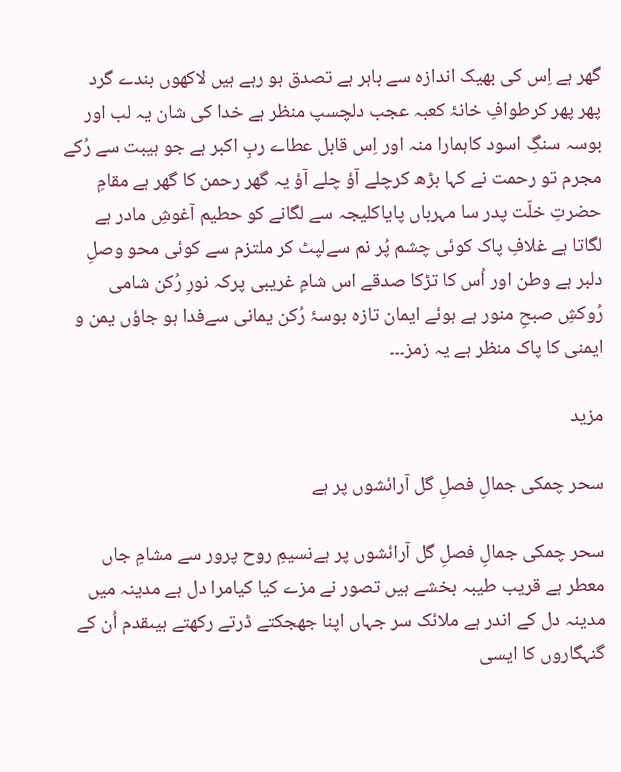گھر ہے اِس کی بھیک اندازہ سے باہر ہے تصدق ہو رہے ہیں لاکھوں بندے گرد پھر پھر کرطوافِ خانۂ کعبہ عجب دلچسپ منظر ہے خدا کی شان یہ لب اور بوسہ سنگِ اسود کاہمارا منہ اور اِس قابل عطاے ربِ اکبر ہے جو ہیبت سے رُکے مجرم تو رحمت نے کہا بڑھ کرچلے آؤ چلے آؤ یہ گھر رحمن کا گھر ہے مقامِ حضرتِ خلّت پدر سا مہرباں پایاکلیجہ سے لگانے کو حطیم آغوشِ مادر ہے لگاتا ہے غلافِ پاک کوئی چشم پُر نم سےلپٹ کر ملتزم سے کوئی محو وصلِ دلبر ہے وطن اور اُس کا تڑکا صدقے اس شامِ غریبی پرکہ نورِ رُکن شامی رُوکشِ صبحِ منور ہے ہوئے ایمان تازہ بوسۂ رُکن یمانی سےفدا ہو جاؤں یمن و ایمنی کا پاک منظر ہے یہ زمز۔۔۔

مزید

سحر چمکی جمالِ فصلِ گل آرائشوں پر ہے

سحر چمکی جمالِ فصلِ گل آرائشوں پر ہےنسیمِ روح پرور سے مشامِ جاں معطر ہے قریب طیبہ بخشے ہیں تصور نے مزے کیا کیامرا دل ہے مدینہ میں مدینہ دل کے اندر ہے ملائک سر جہاں اپنا جھجکتے ڈرتے رکھتے ہیںقدم اُن کے گنہگاروں کا ایسی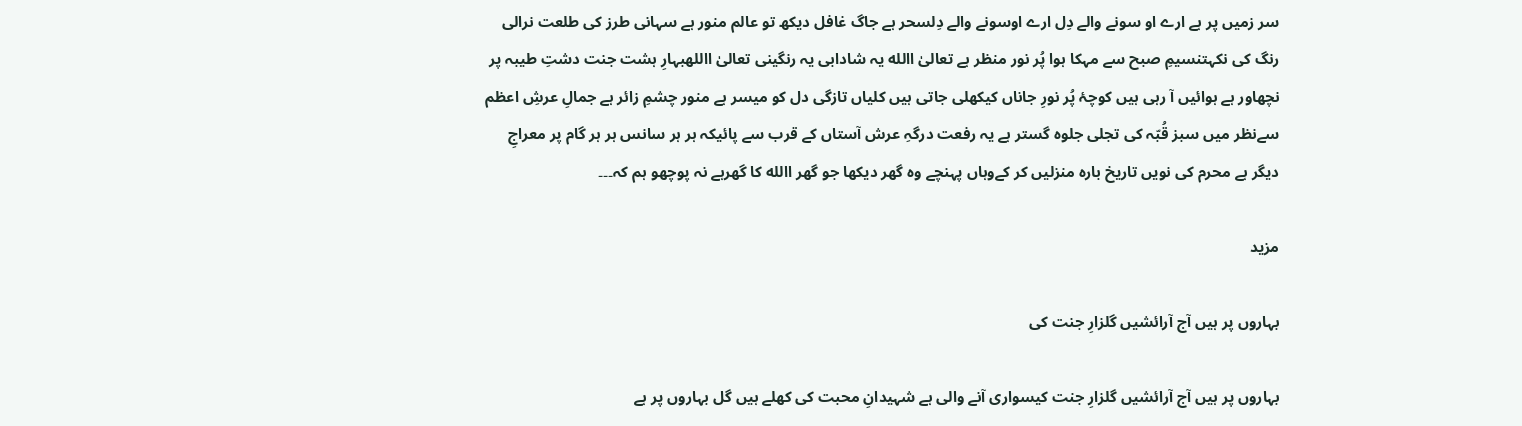سر زمیں پر ہے ارے او سونے والے دِل ارے اوسونے والے دِلسحر ہے جاگ غافل دیکھ تو عالم منور ہے سہانی طرز کی طلعت نرالی رنگ کی نکہتنسیمِ صبح سے مہکا ہوا پُر نور منظر ہے تعالیٰ االله یہ شادابی یہ رنگینی تعالیٰ االلهبہارِ ہشت جنت دشتِ طیبہ پر نچھاور ہے ہوائیں آ رہی ہیں کوچۂ پُر نورِ جاناں کیکھلی جاتی ہیں کلیاں تازگی دل کو میسر ہے منور چشمِ زائر ہے جمالِ عرشِ اعظم سےنظر میں سبز قُبّہ کی تجلی جلوہ گستر ہے یہ رفعت درگہِ عرش آستاں کے قرب سے پائیکہ ہر ہر سانس ہر ہر گام پر معراجِ دیگر ہے محرم کی نویں تاریخ بارہ منزلیں کر کےوہاں پہنچے وہ گھر دیکھا جو گھر االله کا گھرہے نہ پوچھو ہم کہ۔۔۔

مزید

بہاروں پر ہیں آج آرائشیں گلزارِ جنت کی

بہاروں پر ہیں آج آرائشیں گلزارِ جنت کیسواری آنے والی ہے شہیدانِ محبت کی کھلے ہیں گل بہاروں پر ہے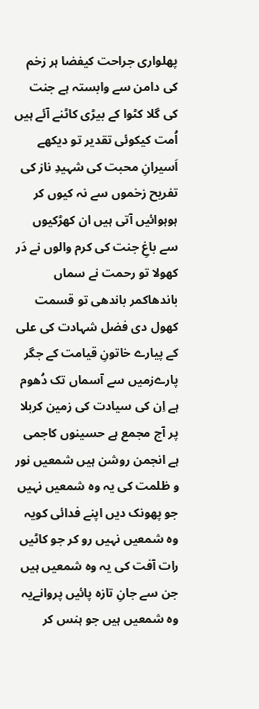پھلواری جراحت کیفضا ہر زخم کی دامن سے وابستہ ہے جنت کی گلا کٹوا کے بیڑی کاٹنے آئے ہیں اُمت کیکوئی تقدیر تو دیکھے اَسیرانِ محبت کی شہیدِ ناز کی تفریح زخموں سے نہ کیوں کر ہوہوائیں آتی ہیں ان کھڑکیوں سے باغِ جنت کی کرم والوں نے دَر کھولا تو رحمت نے سماں باندھاکمر باندھی تو قسمت کھول دی فضل شہادت کی علی کے پیارے خاتونِ قیامت کے جگر پارےزمیں سے آسماں تک دُھوم ہے اِن کی سیادت کی زمین کربلا پر آج مجمع ہے حسینوں کاجمی ہے انجمن روشن ہیں شمعیں نور و ظلمت کی یہ وہ شمعیں نہیں جو پھونک دیں اپنے فدائی کویہ وہ شمعیں نہیں رو کر جو کاٹیں رات آفت کی یہ وہ شمعیں ہیں جن سے جانِ تازہ پائیں پروانےیہ وہ شمعیں ہیں جو ہنس کر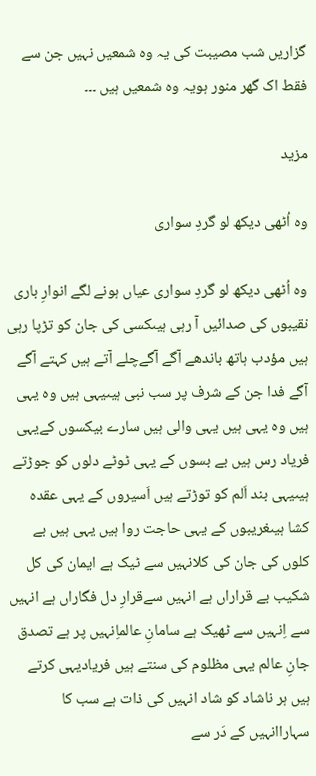گزاریں شب مصیبت کی یہ وہ شمعیں نہیں جن سے فقط اک گھر منور ہویہ وہ شمعیں ہیں ۔۔۔

مزید

وہ اُٹھی دیکھ لو گردِ سواری

وہ اُٹھی دیکھ لو گردِ سواری عیاں ہونے لگے انوارِ باری نقیبوں کی صدائیں آ رہی ہیںکسی کی جان کو تڑپا رہی ہیں مؤدب ہاتھ باندھے آگے آگےچلے آتے ہیں کہتے آگے آگے فدا جن کے شرف پر سب نبی ہیںیہی ہیں وہ یہی ہیں وہ یہی ہیں یہی والی ہیں سارے بیکسوں کےیہی فریاد رس ہیں بے بسوں کے یہی ٹوٹے دلوں کو جوڑتے ہیںیہی بند اَلم کو توڑتے ہیں اَسیروں کے یہی عقدہ کشا ہیںغریبوں کے یہی حاجت روا ہیں یہی ہیں بے کلوں کی جان کی کلانہیں سے ٹیک ہے ایمان کی کل شکیب بے قراراں ہے انہیں سےقرارِ دل فگاراں ہے انہیں سے اِنہیں سے ٹھیک ہے سامانِ عالماِنہیں پر ہے تصدق جانِ عالم یہی مظلوم کی سنتے ہیں فریادیہی کرتے ہیں ہر ناشاد کو شاد انہیں کی ذات ہے سب کا سہاراانہیں کے دَر سے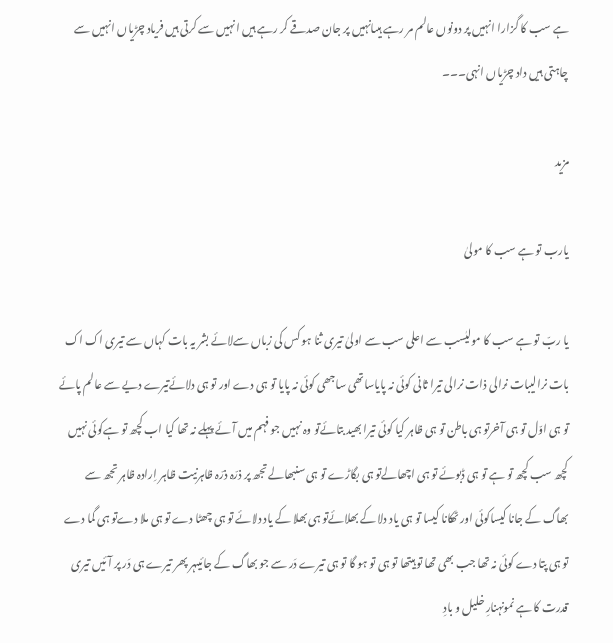ہے سب کا گزارا انہیں پر دونوں عالم مر رہے ہیںانہیں پر جان صدقے کر رہے ہیں انہیں سے کرتی ہیں فریاد چڑیاں انہیں سے چاہتی ہیں داد چڑیاں انہی۔۔۔

مزید

یارب تو ہے سب کا مولیٰ

یا ربّ تو ہے سب کا مولیٰسب سے اعلی سب سے اولیٰ تیری ثنا ہو کس کی زباں سےلائے بشر یہ بات کہاں سے تیری اک اک بات نرالیبات نرالی ذات نرالی تیرا ثانی کوئی نہ پایاساتھی ساجھی کوئی نہ پایا تو ہی دے اور تو ہی دلائےتیرے دیے سے عالم پائے تو ہی اوّل تو ہی آخرتو ہی باطن تو ہی ظاہر کیا کوئی تیرا بھید بتائےتو وہ نہیں جو فہم میں آئے پہلے نہ تھا کیا اب کچھ تو ہےکوئی نہیں کچھ سب کچھ تو ہے تو ہی ڈبوئے تو ہی اچھالےتو ہی بگاڑے تو ہی سنبھالے تجھ پر ذرّہ ذرّہ ظاہرنیت ظاہر اِرادہ ظاہر تجھ سے بھاگ کے جانا کیساکوئی اور ٹھکانا کیسا تو ہی یاد دلا کے بھلائےتو ہی بھلا کے یاد دلائے تو ہی چھٹا دے تو ہی ملا دےتو ہی گما دے تو ہی پتا دے کوئی نہ تھا جب بھی تھا تو ہیتھا تو ہی تو ہو گا تو ہی تیرے دَر سے جو بھاگ کے جائیںہر پھر تیرے ہی دَر پر آئیں تیری قدرت کا ہے نمونہنارِ خلیل و بادِ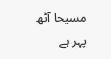مسیحا آٹھ پہر ہے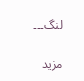لنگ۔۔۔

مزید